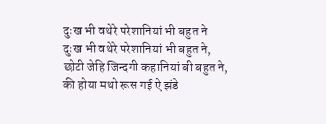दुःख भी वथेरे परेशानियां भी बहुत ने
दुःख भी वथेरे परेशानियां भी बहुत ने,
छोटी जेहि जिन्दगी कहानियां बी बहुत ने,
की होया मथो रूस गई ऐ झंडे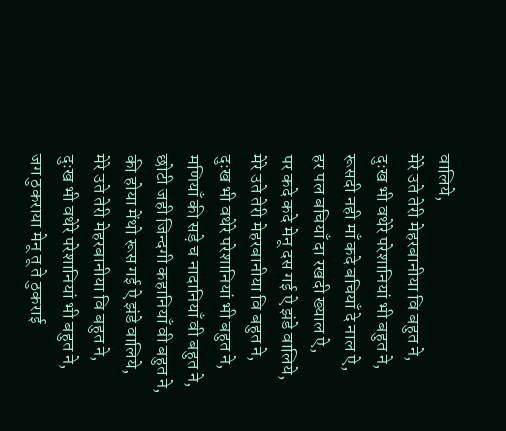वालिये,
मेरे उते तेरी मेहरबानीया वि बहुत ने,
दुःख भी वथेरे परेशानियां भी बहुत ने,
रूसदी नही माँ कदे बचियाँ दे नाल ऐ,
हर पल बचियाँ दा रखदी ख्याल ऐ,
पर कदे कदे मेनू दस गई ऐ झंडे वालिये,
मेरे उते तेरी मेहरबानीया वि बहुत ने,
दुःख भी वथेरे परेशानियां भी बहुत ने,
मणियाँ की सड़े च नादानियाँ वी बहुत ने,
छोटी जही जिन्दगी कहानियाँ वी बहुत ने,
की होया मेंथो रूस गई ऐ झंडे वालिये,
मेरे उते तेरी मेहरबानीया वि बहुत ने,
दुःख भी वथेरे परेशानियां भी बहुत ने,
जग ठुकराया मेनू तू ते ठुकराई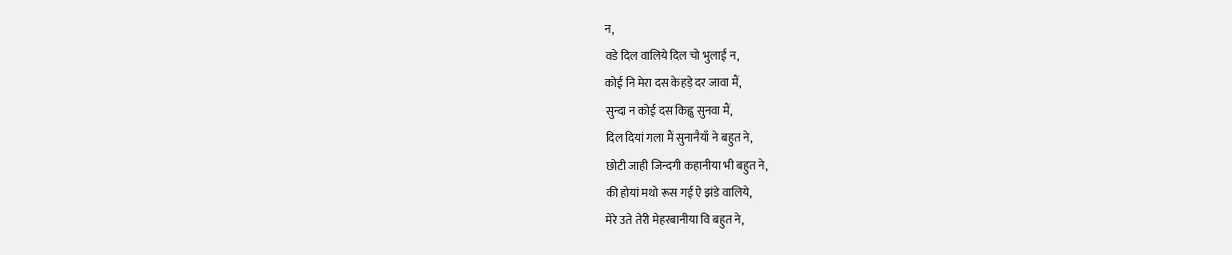न,
वडे दिल वालिये दिल चो भुलाई न,
कोई नि मेरा दस केहड़े दर जावा मैं,
सुन्दा न कोई दस किह्नु सुनवा मैं,
दिल दियां गला मैं सुनानैयाँ ने बहुत ने,
छोटी जाही जिन्दगी कहानीया भी बहुत ने,
की होयां मथो रूस गई ऐ झंडे वालिये,
मेरे उते तेरी मेहरबानीया वि बहुत ने,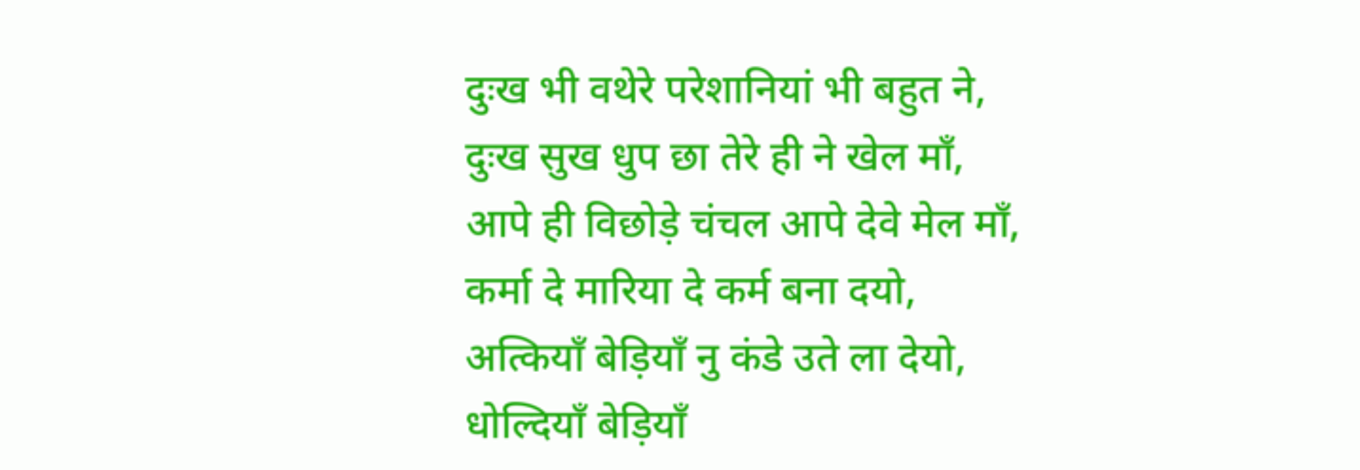दुःख भी वथेरे परेशानियां भी बहुत ने,
दुःख सुख धुप छा तेरे ही ने खेल माँ,
आपे ही विछोड़े चंचल आपे देवे मेल माँ,
कर्मा दे मारिया दे कर्म बना दयो,
अत्कियाँ बेड़ियाँ नु कंडे उते ला देयो,
धोल्दियाँ बेड़ियाँ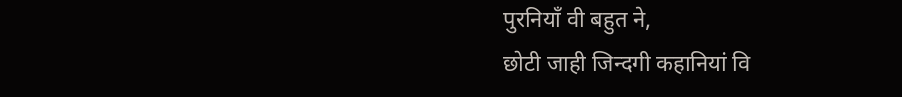पुरनियाँ वी बहुत ने,
छोटी जाही जिन्दगी कहानियां वि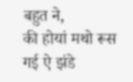बहुत ने,
की होयां मथो रूस गई ऐ झंडे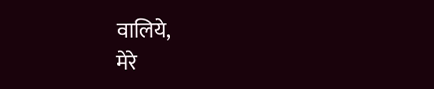वालिये,
मेरे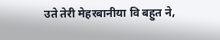उते तेरी मेहरबानीया वि बहुत ने,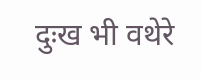दुःख भी वथेरे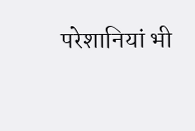परेशानियां भी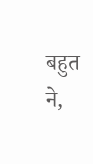बहुत ने,